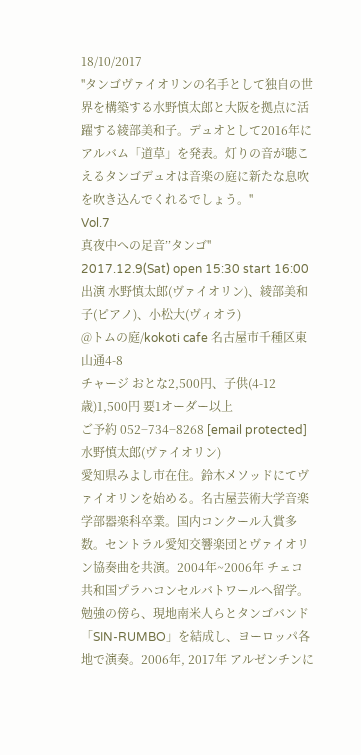18/10/2017
''タンゴヴァイオリンの名手として独自の世界を構築する水野慎太郎と大阪を拠点に活躍する綾部美和子。デュオとして2016年にアルバム「道草」を発表。灯りの音が聴こえるタンゴデュオは音楽の庭に新たな息吹を吹き込んでくれるでしょう。''
Vol.7
真夜中への足音’’タンゴ''
2017.12.9(Sat) open 15:30 start 16:00
出演 水野慎太郎(ヴァイオリン)、綾部美和子(ピアノ)、小松大(ヴィオラ)
@トムの庭/kokoti cafe 名古屋市千種区東山通4-8
チャージ おとな2,500円、子供(4-12歳)1,500円 要1オーダー以上
ご予約 052−734−8268 [email protected]
水野慎太郎(ヴァイオリン)
愛知県みよし市在住。鈴木メソッドにてヴァイオリンを始める。名古屋芸術大学音楽学部器楽科卒業。国内コンクール入賞多数。セントラル愛知交響楽団とヴァイオリン協奏曲を共演。2004年~2006年 チェコ共和国プラハコンセルバトワールへ留学。勉強の傍ら、現地南米人らとタンゴバンド「SIN-RUMBO」を結成し、ヨーロッパ各地で演奏。2006年, 2017年 アルゼンチンに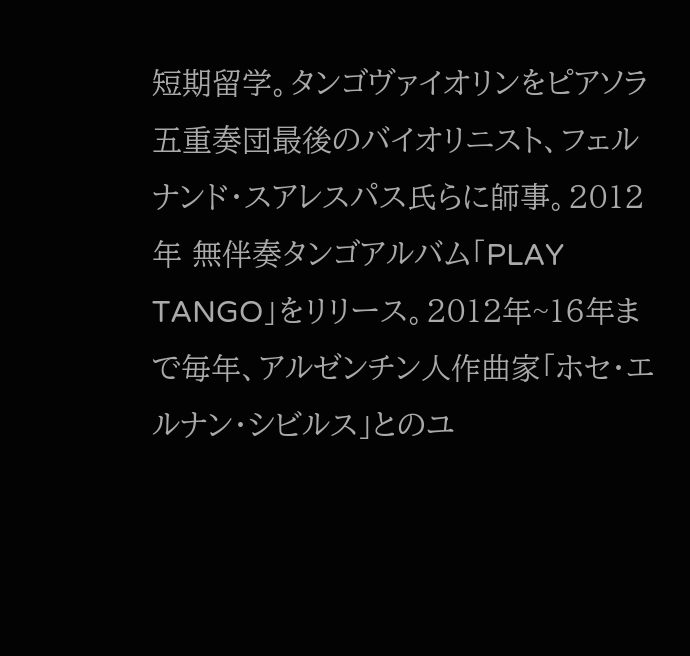短期留学。タンゴヴァイオリンをピアソラ五重奏団最後のバイオリニスト、フェルナンド・スアレスパス氏らに師事。2012年 無伴奏タンゴアルバム「PLAY TANGO」をリリース。2012年~16年まで毎年、アルゼンチン人作曲家「ホセ・エルナン・シビルス」とのユ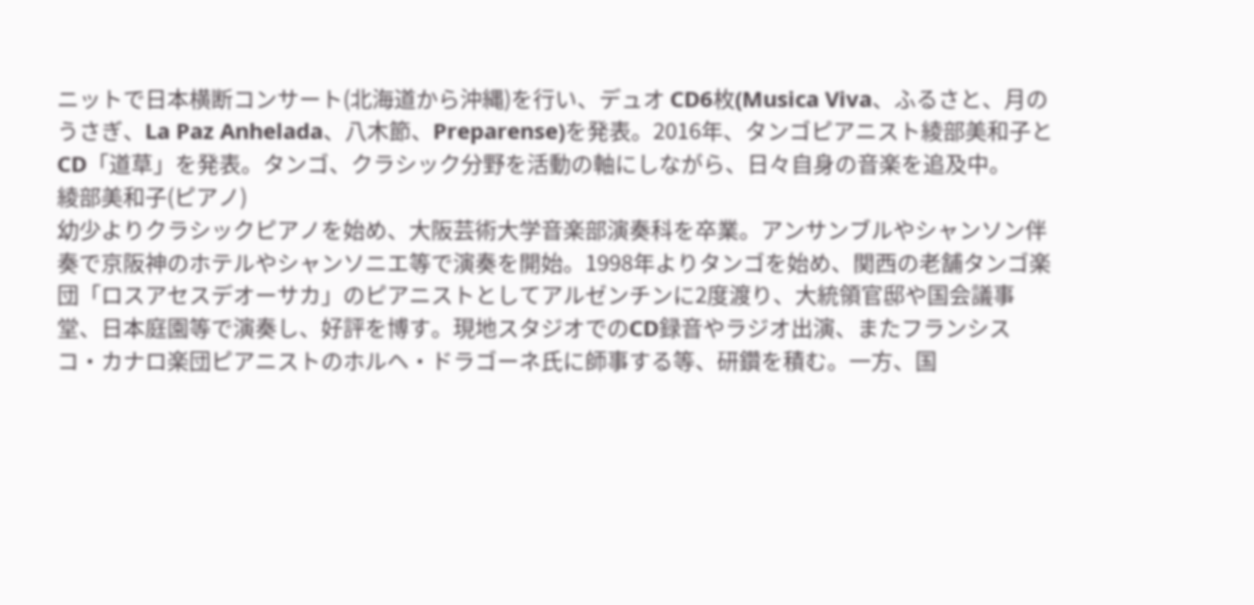ニットで日本横断コンサート(北海道から沖縄)を行い、デュオ CD6枚(Musica Viva、ふるさと、月のうさぎ、La Paz Anhelada、八木節、Preparense)を発表。2016年、タンゴピアニスト綾部美和子とCD「道草」を発表。タンゴ、クラシック分野を活動の軸にしながら、日々自身の音楽を追及中。
綾部美和子(ピアノ)
幼少よりクラシックピアノを始め、大阪芸術大学音楽部演奏科を卒業。アンサンブルやシャンソン伴奏で京阪神のホテルやシャンソニエ等で演奏を開始。1998年よりタンゴを始め、関西の老舗タンゴ楽団「ロスアセスデオーサカ」のピアニストとしてアルゼンチンに2度渡り、大統領官邸や国会議事堂、日本庭園等で演奏し、好評を博す。現地スタジオでのCD録音やラジオ出演、またフランシスコ・カナロ楽団ピアニストのホルヘ・ドラゴーネ氏に師事する等、研鑽を積む。一方、国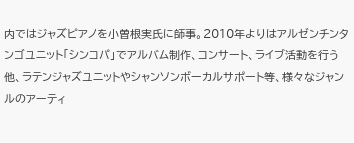内ではジャズピアノを小曽根実氏に師事。2010年よりはアルゼンチンタンゴユニット「シンコパ」でアルバム制作、コンサート、ライブ活動を行う他、ラテンジャズユニットやシャンソンボーカルサポート等、様々なジャンルのアーティ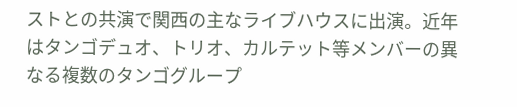ストとの共演で関西の主なライブハウスに出演。近年はタンゴデュオ、トリオ、カルテット等メンバーの異なる複数のタンゴグループ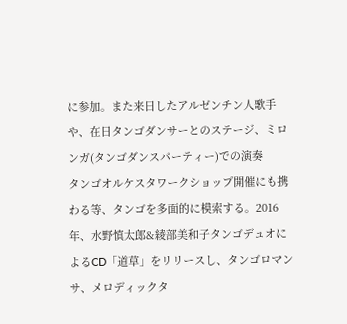に参加。また来日したアルゼンチン人歌手や、在日タンゴダンサーとのステージ、ミロンガ(タンゴダンスパーティー)での演奏
タンゴオルケスタワークショップ開催にも携わる等、タンゴを多面的に模索する。2016年、水野慎太郎&綾部美和子タンゴデュオによるCD「道草」をリリースし、タンゴロマンサ、メロディックタ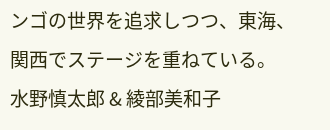ンゴの世界を追求しつつ、東海、関西でステージを重ねている。
水野慎太郎 & 綾部美和子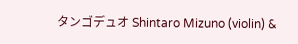タンゴデュオ Shintaro Mizuno (violin) &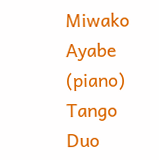Miwako Ayabe (piano) Tango Duo